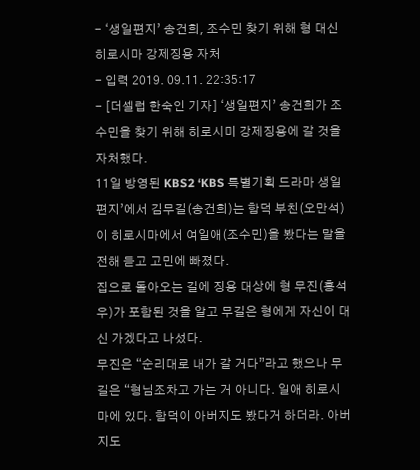- ‘생일편지’ 송건희, 조수민 찾기 위해 형 대신 히로시마 강제징용 자처
- 입력 2019. 09.11. 22:35:17
- [더셀럽 한숙인 기자] ‘생일편지’ 송건희가 조수민을 찾기 위해 히로시미 강제징용에 갈 것을 자처했다.
11일 방영된 KBS2 ‘KBS 특별기획 드라마 생일편지’에서 김무길(송건희)는 함덕 부친(오만석)이 히로시마에서 여일애(조수민)을 봤다는 말을 전해 듣고 고민에 빠졌다.
집으로 돌아오는 길에 징용 대상에 형 무진(홍석우)가 포함된 것을 알고 무길은 형에게 자신이 대신 가겠다고 나섰다.
무진은 “순리대로 내가 갈 거다”라고 했으나 무길은 “형님조차고 가는 거 아니다. 일애 히로시마에 있다. 함덕이 아버지도 봤다거 하더라. 아버지도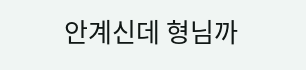안계신데 형님까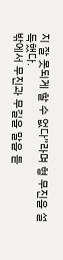지 잘 못되게 할 수 없다”라며 형 무진을 설득했다.
밖에서 무진과 무길을 말을 듣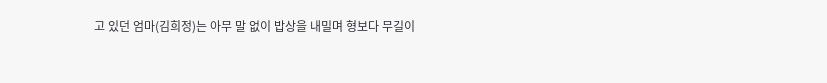고 있던 엄마(김희정)는 아무 말 없이 밥상을 내밀며 형보다 무길이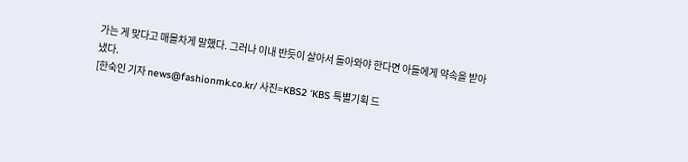가는 게 맞다고 매몰차게 말했다. 그러나 이내 반듯이 살아서 돌아와야 한다면 아들에게 약속을 받아냈다.
[한숙인 기자 news@fashionmk.co.kr/ 사진=KBS2 ‘KBS 특별기획 드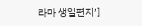라마 생일편지’]